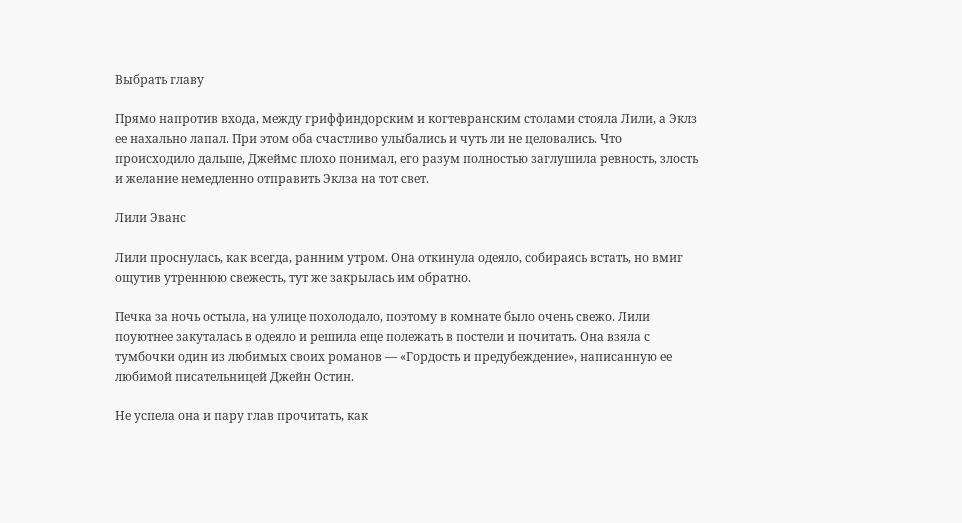Выбрать главу

Прямо напротив входа, между гриффиндорским и когтевранским столами стояла Лили, а Эклз ее нахально лапал. При этом оба счастливо улыбались и чуть ли не целовались. Что происходило дальше, Джеймс плохо понимал, его разум полностью заглушила ревность, злость и желание немедленно отправить Эклза на тот свет.

Лили Эванс

Лили проснулась, как всегда, ранним утром. Она откинула одеяло, собираясь встать, но вмиг ощутив утреннюю свежесть, тут же закрылась им обратно.

Печка за ночь остыла, на улице похолодало, поэтому в комнате было очень свежо. Лили поуютнее закуталась в одеяло и решила еще полежать в постели и почитать. Она взяла с тумбочки один из любимых своих романов — «Гордость и предубеждение», написанную ее любимой писательницей Джейн Остин.

Не успела она и пару глав прочитать, как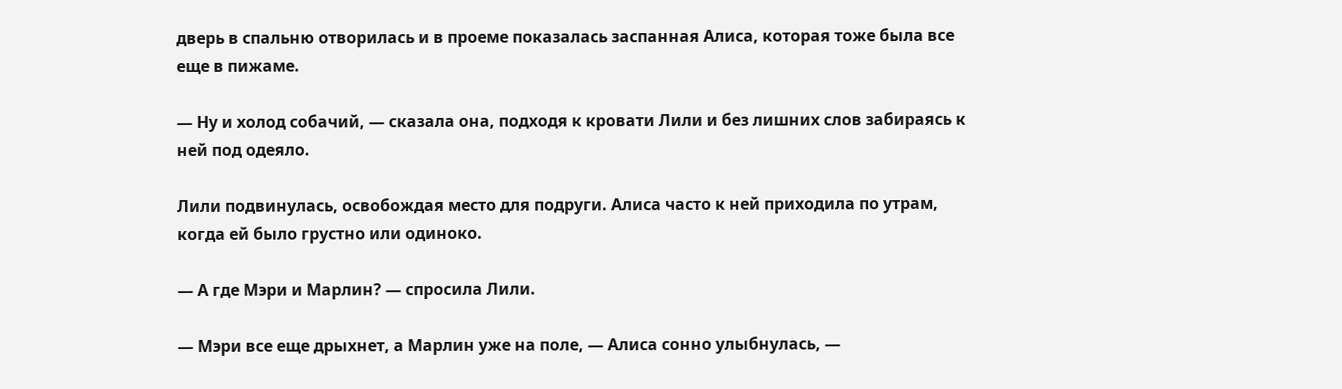дверь в спальню отворилась и в проеме показалась заспанная Алиса, которая тоже была все еще в пижаме.

— Ну и холод собачий, — сказала она, подходя к кровати Лили и без лишних слов забираясь к ней под одеяло.

Лили подвинулась, освобождая место для подруги. Алиса часто к ней приходила по утрам, когда ей было грустно или одиноко.

— А где Мэри и Марлин? — спросила Лили.

— Мэри все еще дрыхнет, а Марлин уже на поле, — Алиса сонно улыбнулась, —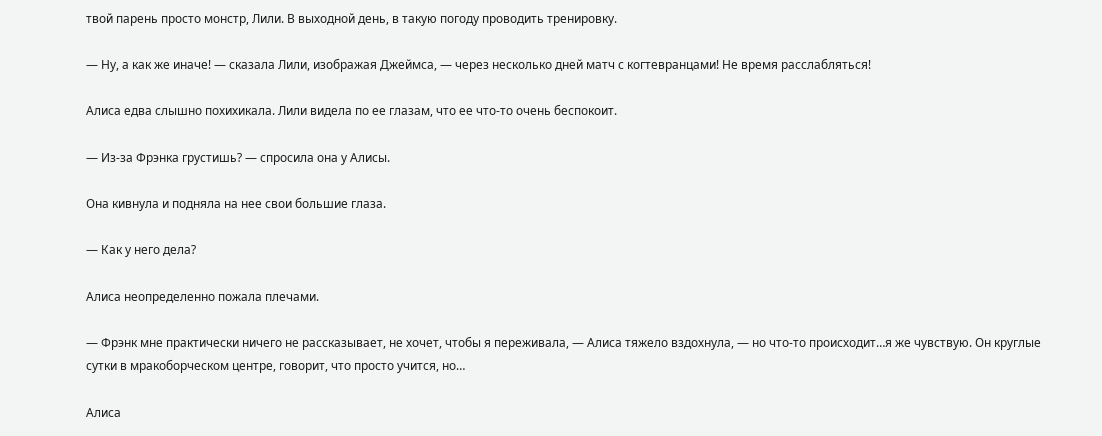твой парень просто монстр, Лили. В выходной день, в такую погоду проводить тренировку.

— Ну, а как же иначе! — сказала Лили, изображая Джеймса, — через несколько дней матч с когтевранцами! Не время расслабляться!

Алиса едва слышно похихикала. Лили видела по ее глазам, что ее что-то очень беспокоит.

— Из-за Фрэнка грустишь? — спросила она у Алисы.

Она кивнула и подняла на нее свои большие глаза.

— Как у него дела?

Алиса неопределенно пожала плечами.

— Фрэнк мне практически ничего не рассказывает, не хочет, чтобы я переживала, — Алиса тяжело вздохнула, — но что-то происходит…я же чувствую. Он круглые сутки в мракоборческом центре, говорит, что просто учится, но…

Алиса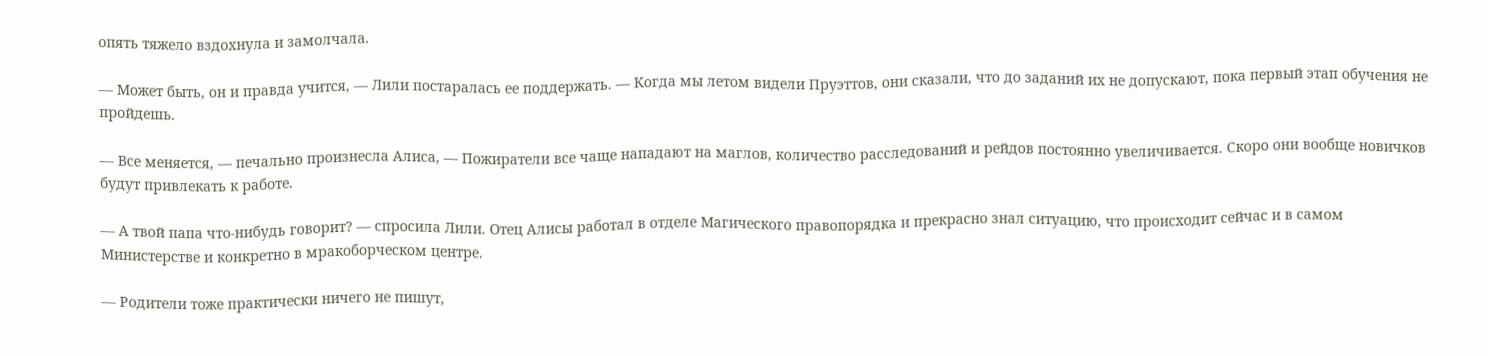опять тяжело вздохнула и замолчала.

— Может быть, он и правда учится, — Лили постаралась ее поддержать. — Когда мы летом видели Пруэттов, они сказали, что до заданий их не допускают, пока первый этап обучения не пройдешь.

— Все меняется, — печально произнесла Алиса, — Пожиратели все чаще нападают на маглов, количество расследований и рейдов постоянно увеличивается. Скоро они вообще новичков будут привлекать к работе.

— А твой папа что-нибудь говорит? — спросила Лили. Отец Алисы работал в отделе Магического правопорядка и прекрасно знал ситуацию, что происходит сейчас и в самом Министерстве и конкретно в мракоборческом центре.

— Родители тоже практически ничего не пишут,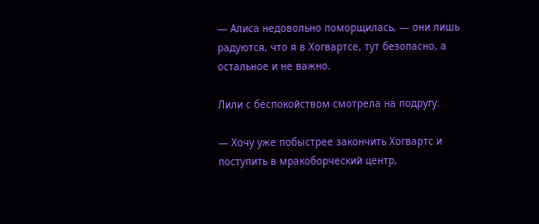— Алиса недовольно поморщилась, — они лишь радуются, что я в Хогвартсе, тут безопасно, а остальное и не важно.

Лили с беспокойством смотрела на подругу.

— Хочу уже побыстрее закончить Хогвартс и поступить в мракоборческий центр,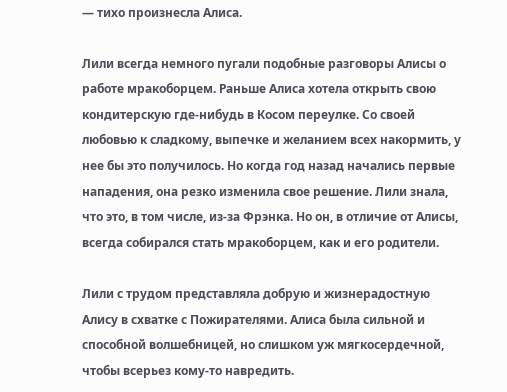— тихо произнесла Алиса.

Лили всегда немного пугали подобные разговоры Алисы о работе мракоборцем. Раньше Алиса хотела открыть свою кондитерскую где-нибудь в Косом переулке. Со своей любовью к сладкому, выпечке и желанием всех накормить, у нее бы это получилось. Но когда год назад начались первые нападения, она резко изменила свое решение. Лили знала, что это, в том числе, из-за Фрэнка. Но он, в отличие от Алисы, всегда собирался стать мракоборцем, как и его родители.

Лили с трудом представляла добрую и жизнерадостную Алису в схватке с Пожирателями. Алиса была сильной и способной волшебницей, но слишком уж мягкосердечной, чтобы всерьез кому-то навредить.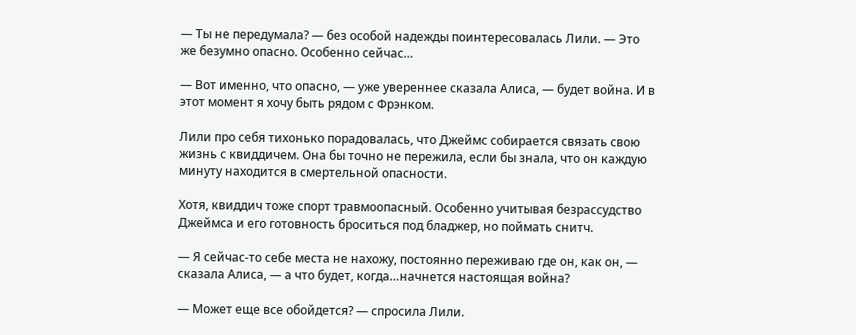— Ты не передумала? — без особой надежды поинтересовалась Лили. — Это же безумно опасно. Особенно сейчас…

— Вот именно, что опасно, — уже увереннее сказала Алиса, — будет война. И в этот момент я хочу быть рядом с Фрэнком.

Лили про себя тихонько порадовалась, что Джеймс собирается связать свою жизнь с квиддичем. Она бы точно не пережила, если бы знала, что он каждую минуту находится в смертельной опасности.

Хотя, квиддич тоже спорт травмоопасный. Особенно учитывая безрассудство Джеймса и его готовность броситься под бладжер, но поймать снитч.

— Я сейчас-то себе места не нахожу, постоянно переживаю где он, как он, — сказала Алиса, — а что будет, когда…начнется настоящая война?

— Может еще все обойдется? — спросила Лили.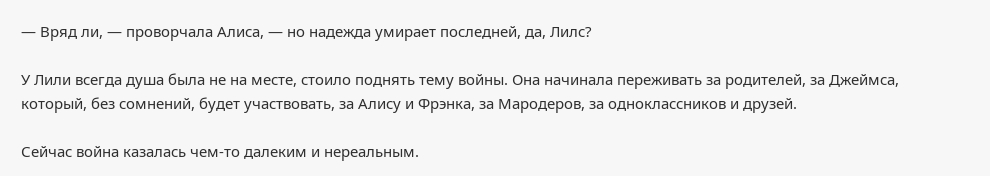— Вряд ли, — проворчала Алиса, — но надежда умирает последней, да, Лилс?

У Лили всегда душа была не на месте, стоило поднять тему войны. Она начинала переживать за родителей, за Джеймса, который, без сомнений, будет участвовать, за Алису и Фрэнка, за Мародеров, за одноклассников и друзей.

Сейчас война казалась чем-то далеким и нереальным.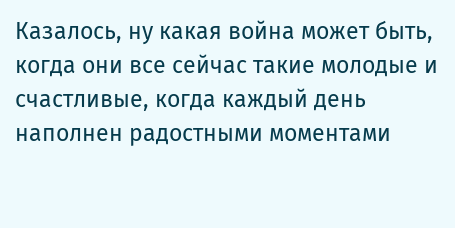Казалось, ну какая война может быть, когда они все сейчас такие молодые и счастливые, когда каждый день наполнен радостными моментами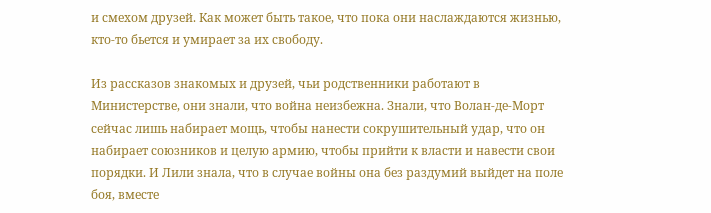и смехом друзей. Как может быть такое, что пока они наслаждаются жизнью, кто-то бьется и умирает за их свободу.

Из рассказов знакомых и друзей, чьи родственники работают в Министерстве, они знали, что война неизбежна. Знали, что Волан-де-Морт сейчас лишь набирает мощь, чтобы нанести сокрушительный удар, что он набирает союзников и целую армию, чтобы прийти к власти и навести свои порядки. И Лили знала, что в случае войны она без раздумий выйдет на поле боя, вместе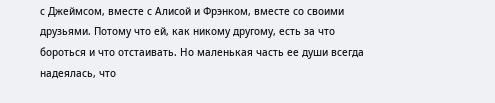с Джеймсом, вместе с Алисой и Фрэнком, вместе со своими друзьями. Потому что ей, как никому другому, есть за что бороться и что отстаивать. Но маленькая часть ее души всегда надеялась, что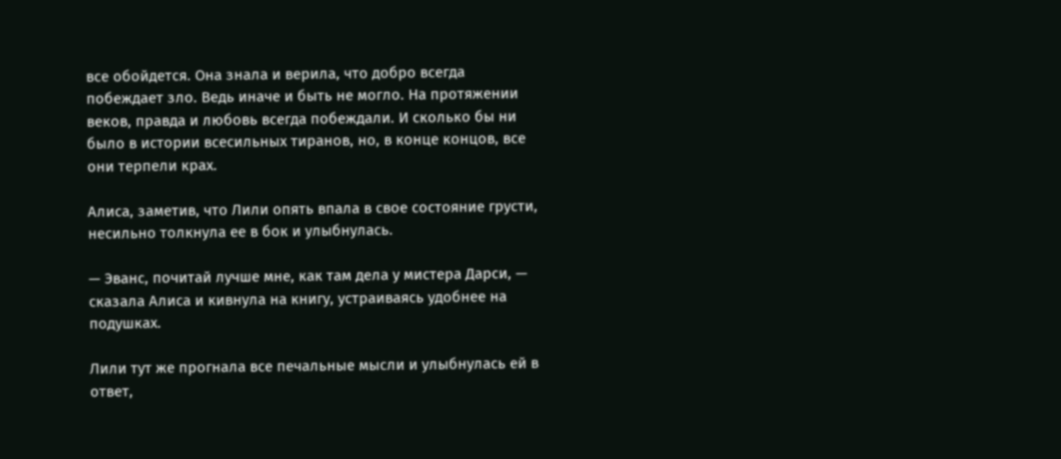все обойдется. Она знала и верила, что добро всегда побеждает зло. Ведь иначе и быть не могло. На протяжении веков, правда и любовь всегда побеждали. И сколько бы ни было в истории всесильных тиранов, но, в конце концов, все они терпели крах.

Алиса, заметив, что Лили опять впала в свое состояние грусти, несильно толкнула ее в бок и улыбнулась.

— Эванс, почитай лучше мне, как там дела у мистера Дарси, — сказала Алиса и кивнула на книгу, устраиваясь удобнее на подушках.

Лили тут же прогнала все печальные мысли и улыбнулась ей в ответ,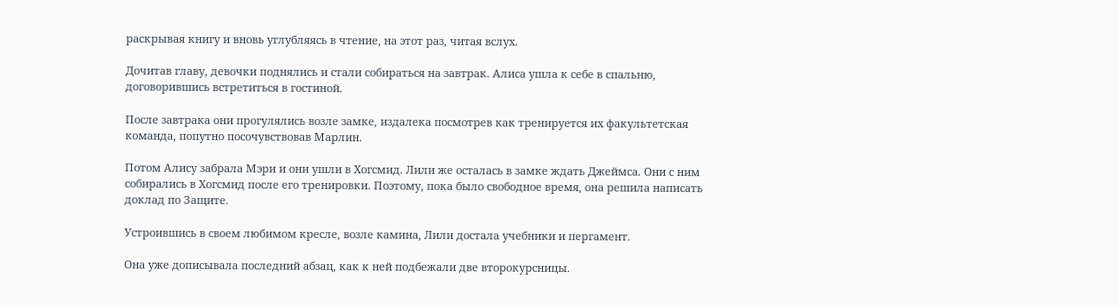раскрывая книгу и вновь углубляясь в чтение, на этот раз, читая вслух.

Дочитав главу, девочки поднялись и стали собираться на завтрак. Алиса ушла к себе в спальню, договорившись встретиться в гостиной.

После завтрака они прогулялись возле замке, издалека посмотрев как тренируется их факультетская команда, попутно посочувствовав Марлин.

Потом Алису забрала Мэри и они ушли в Хогсмид. Лили же осталась в замке ждать Джеймса. Они с ним собирались в Хогсмид после его тренировки. Поэтому, пока было свободное время, она решила написать доклад по Защите.

Устроившись в своем любимом кресле, возле камина, Лили достала учебники и пергамент.

Она уже дописывала последний абзац, как к ней подбежали две второкурсницы.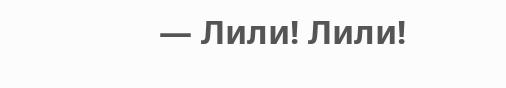— Лили! Лили!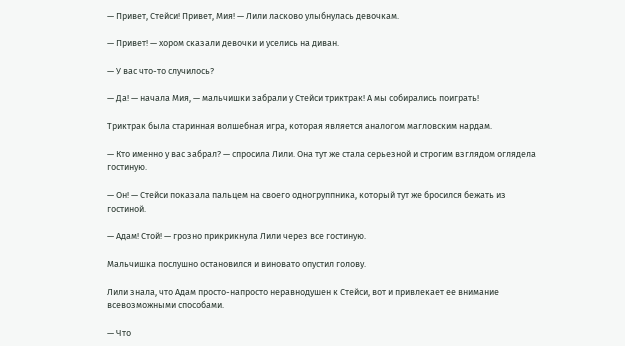— Привет, Стейси! Привет, Мия! — Лили ласково улыбнулась девочкам.

— Привет! — хором сказали девочки и уселись на диван.

— У вас что-то случилось?

— Да! — начала Мия, — мальчишки забрали у Стейси триктрак! А мы собирались поиграть!

Триктрак была старинная волшебная игра, которая является аналогом магловским нардам.

— Кто именно у вас забрал? — спросила Лили. Она тут же стала серьезной и строгим взглядом оглядела гостиную.

— Он! — Стейси показала пальцем на своего одногруппника, который тут же бросился бежать из гостиной.

— Адам! Стой! — грозно прикрикнула Лили через все гостиную.

Мальчишка послушно остановился и виновато опустил голову.

Лили знала, что Адам просто-напросто неравнодушен к Стейси, вот и привлекает ее внимание всевозможными способами.

— Что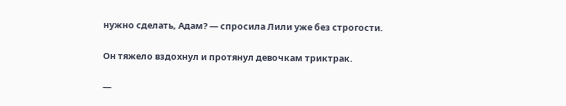нужно сделать, Адам? — спросила Лили уже без строгости.

Он тяжело вздохнул и протянул девочкам триктрак.

—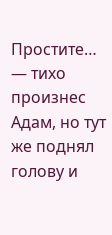Простите… — тихо произнес Адам, но тут же поднял голову и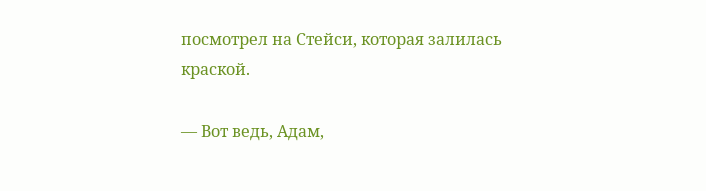посмотрел на Стейси, которая залилась краской.

— Вот ведь, Адам,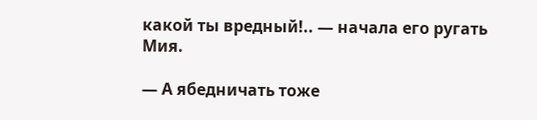какой ты вредный!.. — начала его ругать Мия.

— А ябедничать тоже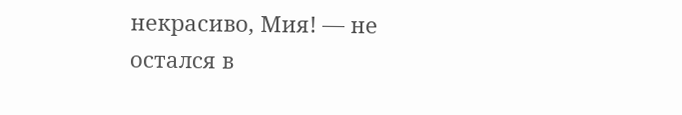некрасиво, Мия! — не остался в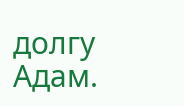долгу Адам.